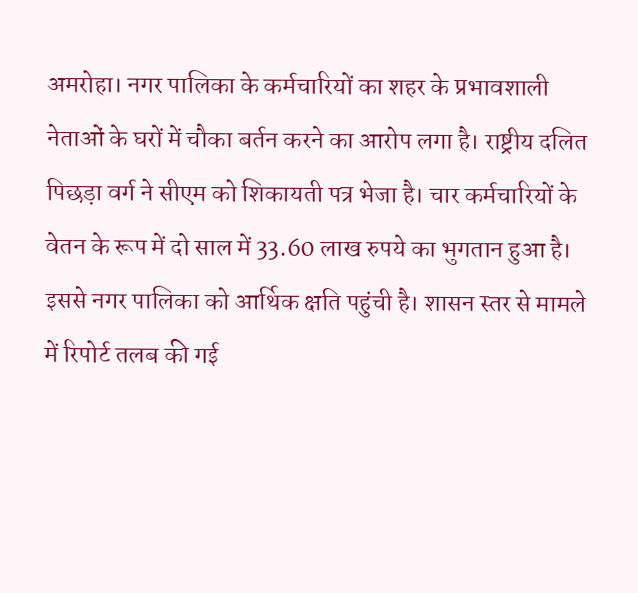अमरोहा। नगर पालिका के कर्मचारियों का शहर के प्रभावशाली नेताओं के घरों में चौका बर्तन करने का आरोप लगा है। राष्ट्रीय दलित पिछड़ा वर्ग ने सीएम को शिकायती पत्र भेजा है। चार कर्मचारियों के वेतन के रूप में दो साल में 33.60 लाख रुपये का भुगतान हुआ है। इससे नगर पालिका को आर्थिक क्षति पहुंची है। शासन स्तर से मामले में रिपोर्ट तलब की गई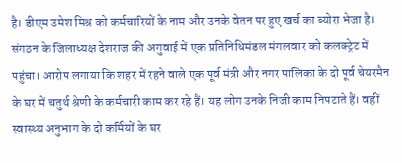है। डीएम उमेश मिश्र को कर्मचारियों के नाम और उनके वेतन पर हुए खर्च का ब्योरा भेजा है।
संगठन के जिलाध्यक्ष देशराज की अगुवाई में एक प्रतिनिधिमंडल मंगलवार को कलक्ट्रेट में पहुंचा। आरोप लगाया कि शहर में रहने वाले एक पूर्व मंत्री और नगर पालिका के दो पूर्व चेयरमैन के घर में चतुर्थ श्रेणी के कर्मचारी काम कर रहे हैं। यह लोग उनके निजी काम निपटाते हैं। वहीं स्वास्थ्य अनुभाग के दो कर्मियों के घर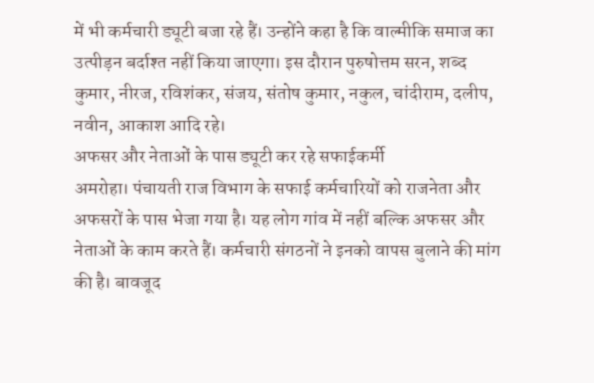में भी कर्मचारी ड्यूटी बजा रहे हैं। उन्होंने कहा है कि वाल्मीकि समाज का उत्पीड़न बर्दाश्त नहीं किया जाएगा। इस दौरान पुरुषोत्तम सरन, शब्द कुमार, नीरज, रविशंकर, संजय, संतोष कुमार, नकुल, चांदीराम, दलीप, नवीन, आकाश आदि रहे।
अफसर और नेताओं के पास ड्यूटी कर रहे सफाईकर्मी
अमरोहा। पंचायती राज विभाग के सफाई कर्मचारियों को राजनेता और अफसरों के पास भेजा गया है। यह लोग गांव में नहीं बल्कि अफसर और नेताओं के काम करते हैं। कर्मचारी संगठनों ने इनको वापस बुलाने की मांग की है। बावजूद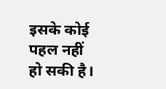इसके कोई पहल नहीं हो सकी है।